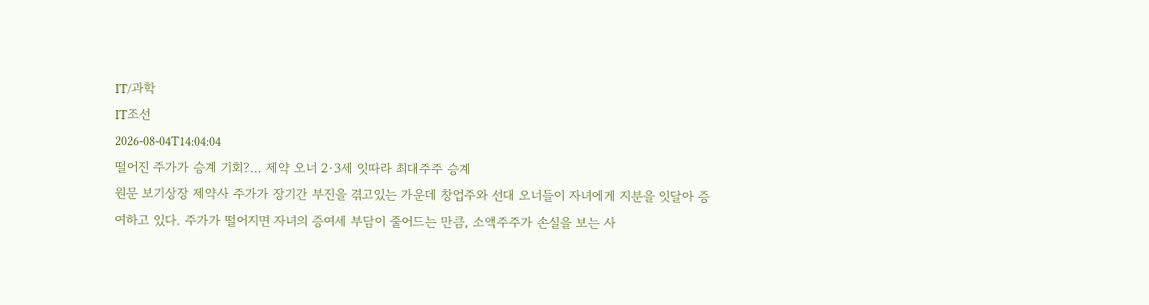IT/과학
IT조선
2026-08-04T14:04:04
떨어진 주가가 승계 기회?… 제약 오너 2·3세 잇따라 최대주주 승계
원문 보기상장 제약사 주가가 장기간 부진을 겪고있는 가운데 창업주와 선대 오너들이 자녀에게 지분을 잇달아 증여하고 있다. 주가가 떨어지면 자녀의 증여세 부담이 줄어드는 만큼, 소액주주가 손실을 보는 사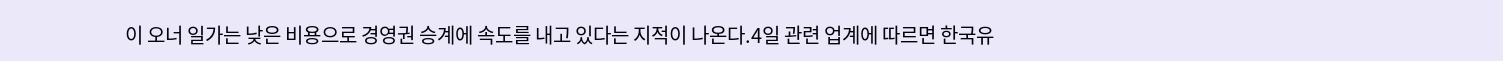이 오너 일가는 낮은 비용으로 경영권 승계에 속도를 내고 있다는 지적이 나온다.4일 관련 업계에 따르면 한국유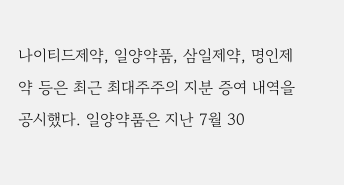나이티드제약, 일양약품, 삼일제약, 명인제약 등은 최근 최대주주의 지분 증여 내역을 공시했다. 일양약품은 지난 7월 30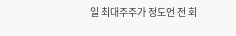일 최대주주가 정도언 전 회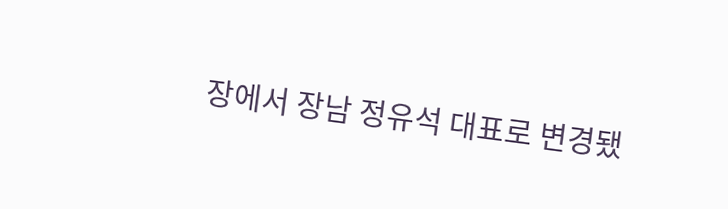장에서 장남 정유석 대표로 변경됐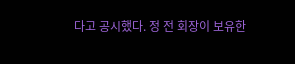다고 공시했다. 정 전 회장이 보유한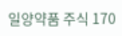일양약품 주식 170